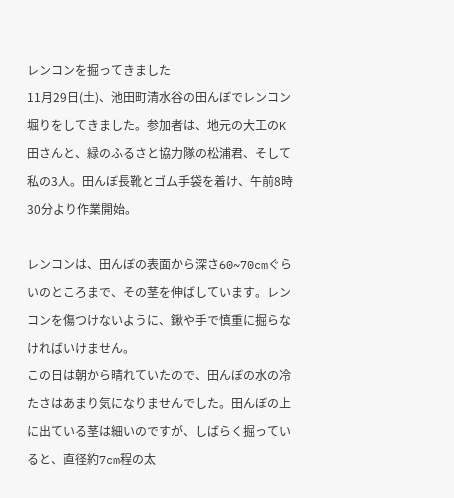レンコンを掘ってきました
11月29日(土)、池田町清水谷の田んぼでレンコン堀りをしてきました。参加者は、地元の大工のK田さんと、緑のふるさと協力隊の松浦君、そして私の3人。田んぼ長靴とゴム手袋を着け、午前8時30分より作業開始。

レンコンは、田んぼの表面から深さ60~70cmぐらいのところまで、その茎を伸ばしています。レンコンを傷つけないように、鍬や手で慎重に掘らなければいけません。
この日は朝から晴れていたので、田んぼの水の冷たさはあまり気になりませんでした。田んぼの上に出ている茎は細いのですが、しばらく掘っていると、直径約7cm程の太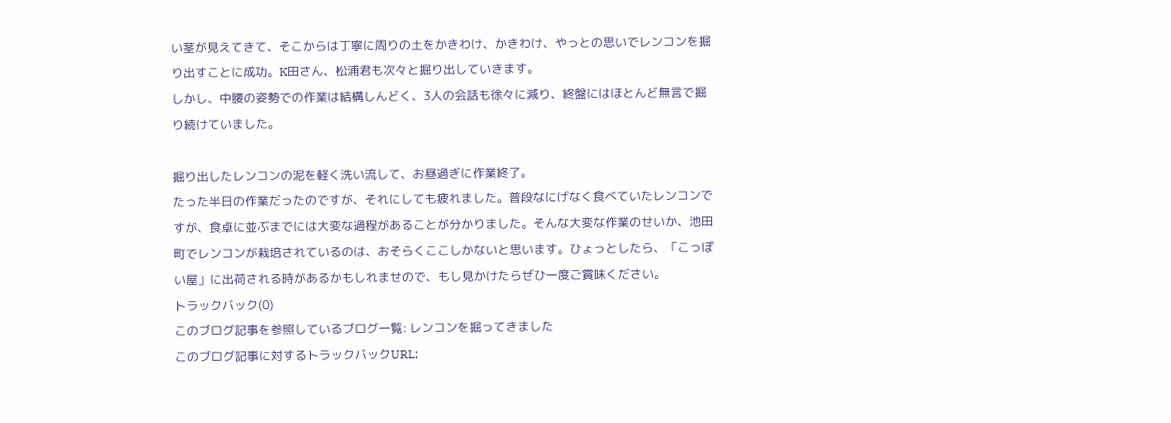い茎が見えてきて、そこからは丁寧に周りの土をかきわけ、かきわけ、やっとの思いでレンコンを掘り出すことに成功。K田さん、松浦君も次々と掘り出していきます。
しかし、中腰の姿勢での作業は結構しんどく、3人の会話も徐々に減り、終盤にはほとんど無言で掘り続けていました。

掘り出したレンコンの泥を軽く洗い流して、お昼過ぎに作業終了。
たった半日の作業だったのですが、それにしても疲れました。普段なにげなく食べていたレンコンですが、食卓に並ぶまでには大変な過程があることが分かりました。そんな大変な作業のせいか、池田町でレンコンが栽培されているのは、おそらくここしかないと思います。ひょっとしたら、「こっぽい屋」に出荷される時があるかもしれませので、もし見かけたらぜひ一度ご賞味ください。
トラックバック(0)
このブログ記事を参照しているブログ一覧: レンコンを掘ってきました
このブログ記事に対するトラックバックURL: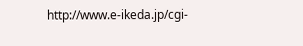http://www.e-ikeda.jp/cgi-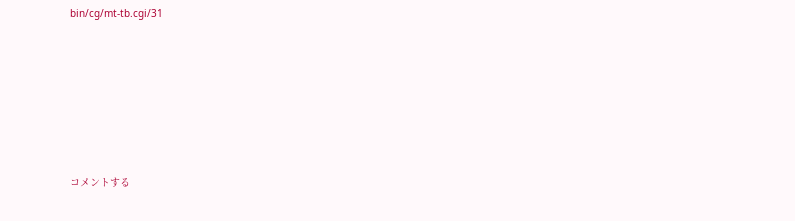bin/cg/mt-tb.cgi/31









コメントする